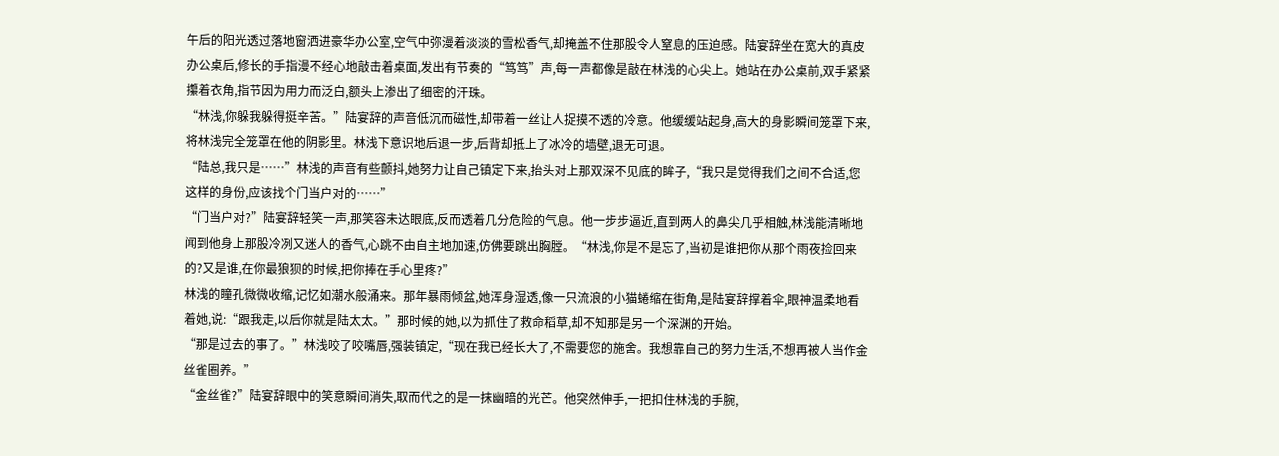午后的阳光透过落地窗洒进豪华办公室,空气中弥漫着淡淡的雪松香气,却掩盖不住那股令人窒息的压迫感。陆宴辞坐在宽大的真皮办公桌后,修长的手指漫不经心地敲击着桌面,发出有节奏的“笃笃”声,每一声都像是敲在林浅的心尖上。她站在办公桌前,双手紧紧攥着衣角,指节因为用力而泛白,额头上渗出了细密的汗珠。
“林浅,你躲我躲得挺辛苦。”陆宴辞的声音低沉而磁性,却带着一丝让人捉摸不透的冷意。他缓缓站起身,高大的身影瞬间笼罩下来,将林浅完全笼罩在他的阴影里。林浅下意识地后退一步,后背却抵上了冰冷的墙壁,退无可退。
“陆总,我只是……”林浅的声音有些颤抖,她努力让自己镇定下来,抬头对上那双深不见底的眸子,“我只是觉得我们之间不合适,您这样的身份,应该找个门当户对的……”
“门当户对?”陆宴辞轻笑一声,那笑容未达眼底,反而透着几分危险的气息。他一步步逼近,直到两人的鼻尖几乎相触,林浅能清晰地闻到他身上那股冷冽又迷人的香气,心跳不由自主地加速,仿佛要跳出胸膛。“林浅,你是不是忘了,当初是谁把你从那个雨夜捡回来的?又是谁,在你最狼狈的时候,把你捧在手心里疼?”
林浅的瞳孔微微收缩,记忆如潮水般涌来。那年暴雨倾盆,她浑身湿透,像一只流浪的小猫蜷缩在街角,是陆宴辞撑着伞,眼神温柔地看着她,说:“跟我走,以后你就是陆太太。”那时候的她,以为抓住了救命稻草,却不知那是另一个深渊的开始。
“那是过去的事了。”林浅咬了咬嘴唇,强装镇定,“现在我已经长大了,不需要您的施舍。我想靠自己的努力生活,不想再被人当作金丝雀圈养。”
“金丝雀?”陆宴辞眼中的笑意瞬间消失,取而代之的是一抹幽暗的光芒。他突然伸手,一把扣住林浅的手腕,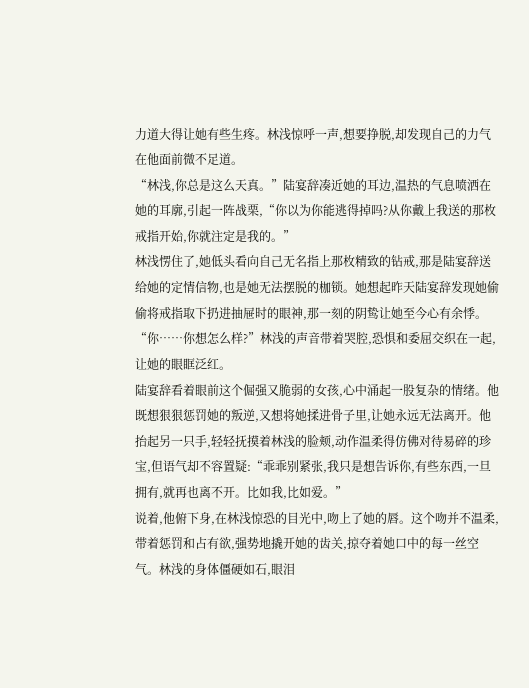力道大得让她有些生疼。林浅惊呼一声,想要挣脱,却发现自己的力气在他面前微不足道。
“林浅,你总是这么天真。”陆宴辞凑近她的耳边,温热的气息喷洒在她的耳廓,引起一阵战栗,“你以为你能逃得掉吗?从你戴上我送的那枚戒指开始,你就注定是我的。”
林浅愣住了,她低头看向自己无名指上那枚精致的钻戒,那是陆宴辞送给她的定情信物,也是她无法摆脱的枷锁。她想起昨天陆宴辞发现她偷偷将戒指取下扔进抽屉时的眼神,那一刻的阴鸷让她至今心有余悸。
“你……你想怎么样?”林浅的声音带着哭腔,恐惧和委屈交织在一起,让她的眼眶泛红。
陆宴辞看着眼前这个倔强又脆弱的女孩,心中涌起一股复杂的情绪。他既想狠狠惩罚她的叛逆,又想将她揉进骨子里,让她永远无法离开。他抬起另一只手,轻轻抚摸着林浅的脸颊,动作温柔得仿佛对待易碎的珍宝,但语气却不容置疑:“乖乖别紧张,我只是想告诉你,有些东西,一旦拥有,就再也离不开。比如我,比如爱。”
说着,他俯下身,在林浅惊恐的目光中,吻上了她的唇。这个吻并不温柔,带着惩罚和占有欲,强势地撬开她的齿关,掠夺着她口中的每一丝空气。林浅的身体僵硬如石,眼泪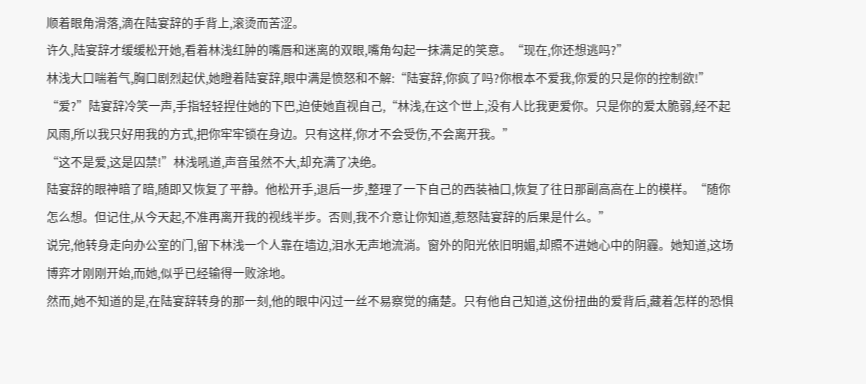顺着眼角滑落,滴在陆宴辞的手背上,滚烫而苦涩。
许久,陆宴辞才缓缓松开她,看着林浅红肿的嘴唇和迷离的双眼,嘴角勾起一抹满足的笑意。“现在,你还想逃吗?”
林浅大口喘着气,胸口剧烈起伏,她瞪着陆宴辞,眼中满是愤怒和不解:“陆宴辞,你疯了吗?你根本不爱我,你爱的只是你的控制欲!”
“爱?”陆宴辞冷笑一声,手指轻轻捏住她的下巴,迫使她直视自己,“林浅,在这个世上,没有人比我更爱你。只是你的爱太脆弱,经不起风雨,所以我只好用我的方式,把你牢牢锁在身边。只有这样,你才不会受伤,不会离开我。”
“这不是爱,这是囚禁!”林浅吼道,声音虽然不大,却充满了决绝。
陆宴辞的眼神暗了暗,随即又恢复了平静。他松开手,退后一步,整理了一下自己的西装袖口,恢复了往日那副高高在上的模样。“随你怎么想。但记住,从今天起,不准再离开我的视线半步。否则,我不介意让你知道,惹怒陆宴辞的后果是什么。”
说完,他转身走向办公室的门,留下林浅一个人靠在墙边,泪水无声地流淌。窗外的阳光依旧明媚,却照不进她心中的阴霾。她知道,这场博弈才刚刚开始,而她,似乎已经输得一败涂地。
然而,她不知道的是,在陆宴辞转身的那一刻,他的眼中闪过一丝不易察觉的痛楚。只有他自己知道,这份扭曲的爱背后,藏着怎样的恐惧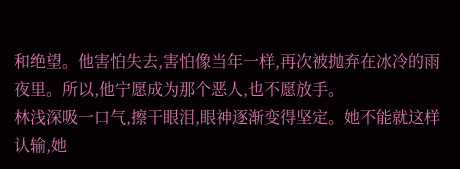和绝望。他害怕失去,害怕像当年一样,再次被抛弃在冰冷的雨夜里。所以,他宁愿成为那个恶人,也不愿放手。
林浅深吸一口气,擦干眼泪,眼神逐渐变得坚定。她不能就这样认输,她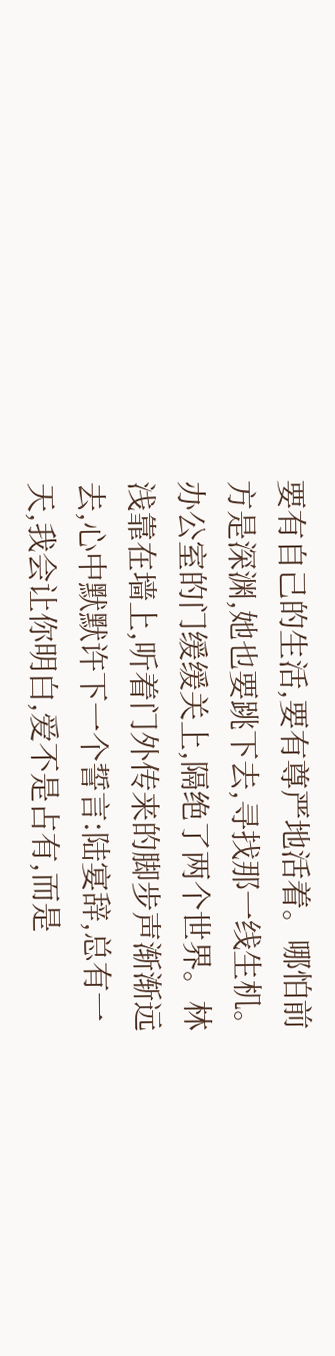要有自己的生活,要有尊严地活着。哪怕前方是深渊,她也要跳下去,寻找那一线生机。
办公室的门缓缓关上,隔绝了两个世界。林浅靠在墙上,听着门外传来的脚步声渐渐远去,心中默默许下一个誓言:陆宴辞,总有一天,我会让你明白,爱不是占有,而是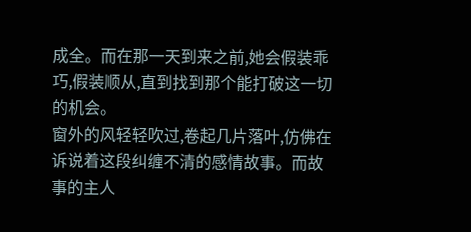成全。而在那一天到来之前,她会假装乖巧,假装顺从,直到找到那个能打破这一切的机会。
窗外的风轻轻吹过,卷起几片落叶,仿佛在诉说着这段纠缠不清的感情故事。而故事的主人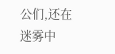公们,还在迷雾中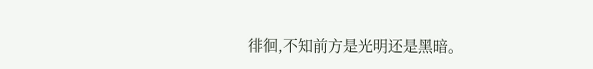徘徊,不知前方是光明还是黑暗。